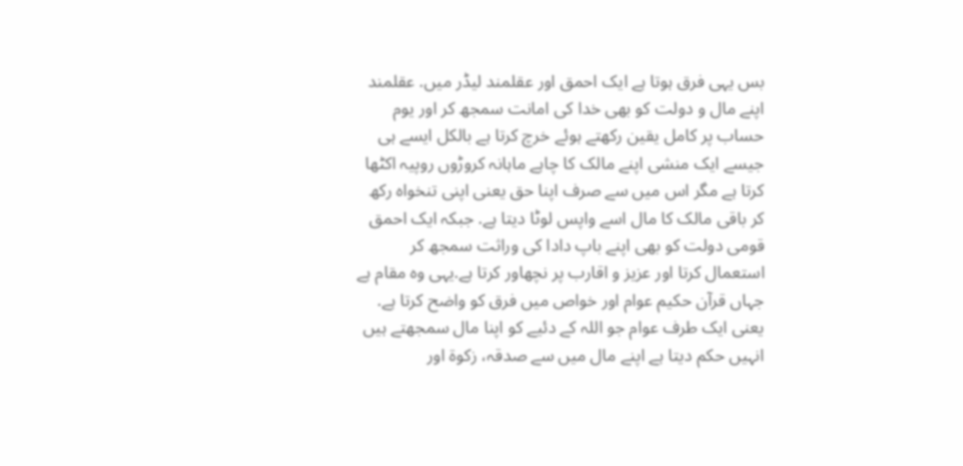بس یہی فرق ہوتا ہے ایک احمق اور عقلمند لیڈر میں. عقلمند اپنے مال و دولت کو بھی خدا کی امانت سمجھ کر اور یوم حساب پر کامل یقین رکھتے ہوئے خرچ کرتا ہے بالکل ایسے ہی جیسے ایک منشی اپنے مالک کا چاہے ماہانہ کروڑوں روپیہ اکٹھا کرتا ہے مگر اس میں سے صرف اپنا حق یعنی اپنی تنخواہ رکھ کر باقی مالک کا مال اسے واپس لوٹا دیتا ہے. جبکہ ایک احمق قومی دولت کو بھی اپنے باپ دادا کی وراثت سمجھ کر استعمال کرتا اور عزیز و اقارب پر نچھاور کرتا ہے.یہی وہ مقام ہے جہاں قرآن حکیم عوام اور خواص میں فرق کو واضح کرتا ہے. یعنی ایک طرف عوام جو اللہ کے دئیے کو اپنا مال سمجھتے ہیں انہیں حکم دیتا ہے اپنے مال میں سے صدقہ، زکوۃ اور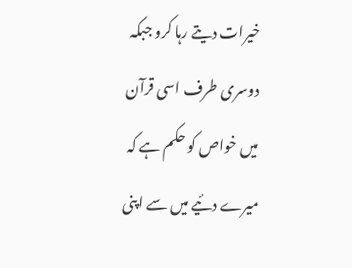خیرات دیتے رہا کرو جبکہ دوسری طرف اسی قرآن میں خواص کو حکم ہے کہ میرے دئیے میں سے اپنی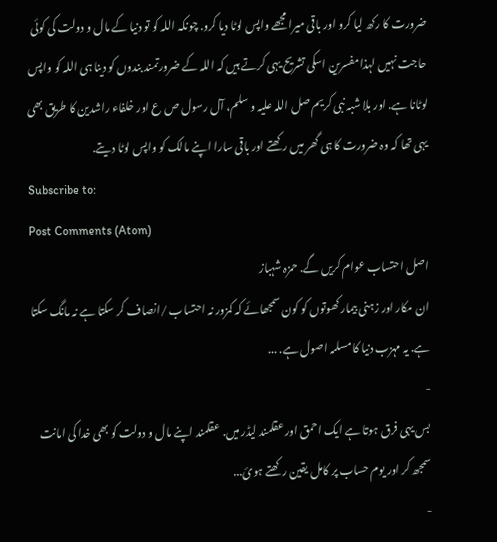ضرورت کا رکھ لیا کرو اور باقی میرا مجھے واپس لوٹا دیا کرو. چونکہ اللہ کو تو دنیا کے مال و دولت کی کوئی حاجت نہیں لہذا مفسرین اسکی تشریح یہی کرتے ہیں کہ اللہ کے ضرورتمند بندوں کو دینا ہی اللہ کو واپس لوٹانا ہے. اور بلا شبہ نبی کریم صل اللہ علیہ و سلم، آل رسول ص ع اور خلفاء راشدین کا طریق بھی یہی تھا کہ وہ ضرورت کا ہی گھر میں رکھتے اور باقی سارا اپنے مالک کو واپس لوٹا دیتے.
Subscribe to:
Post Comments (Atom)
اصل احتساب عوام کریں گے. حمزہ شہباز
ان مکار اور زہنی بیمار کھوتوں کو کون سمجھائے کہ کمزور نہ احتساب /انصاف کر سکتا ہے نہ مانگ سکتا ہے. یہ مہزب دنیا کا مسلمہ اصول ہے. ...
-
بس یہی فرق ہوتا ہے ایک احمق اور عقلمند لیڈر میں. عقلمند اپنے مال و دولت کو بھی خدا کی امانت سمجھ کر اور یوم حساب پر کامل یقین رکھتے ہوئ...
-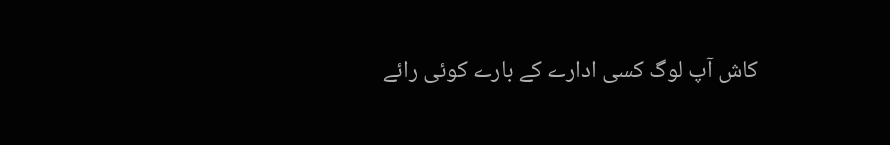کاش آپ لوگ کسی ادارے کے بارے کوئی رائے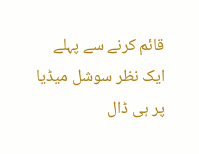قائم کرنے سے پہلے ایک نظر سوشل میڈیا پر ہی ڈال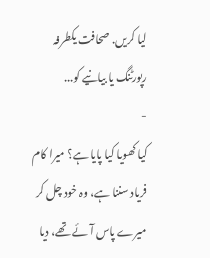لیا کریں. صحافت یکطرفہ رپورٹنگ یا بیانیے کو...
-
کیا کھویا کیا پایا ہے؟ میرا کام فریاد سننا ہے، وہ خود چل کر میرے پاس آئے تھے، دیا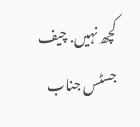کچھ نہیں. چیف جسٹس جناب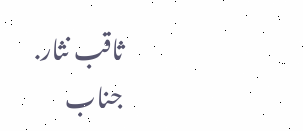ثاقب نثار. جناب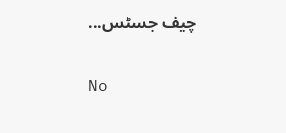چیف جسٹس...

No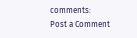comments:
Post a Comment